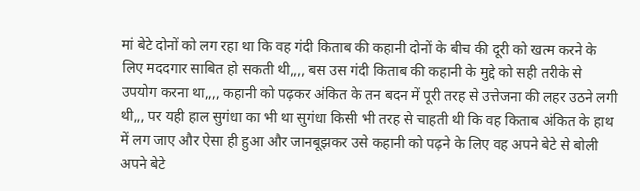मां बेटे दोनों को लग रहा था कि वह गंदी किताब की कहानी दोनों के बीच की दूरी को खत्म करने के लिए मददगार साबित हो सकती थी,,,, बस उस गंदी किताब की कहानी के मुद्दे को सही तरीके से उपयोग करना था,,,, कहानी को पढ़कर अंकित के तन बदन में पूरी तरह से उत्तेजना की लहर उठने लगी थी,,, पर यही हाल सुगंधा का भी था सुगंधा किसी भी तरह से चाहती थी कि वह किताब अंकित के हाथ में लग जाए और ऐसा ही हुआ और जानबूझकर उसे कहानी को पढ़ने के लिए वह अपने बेटे से बोली अपने बेटे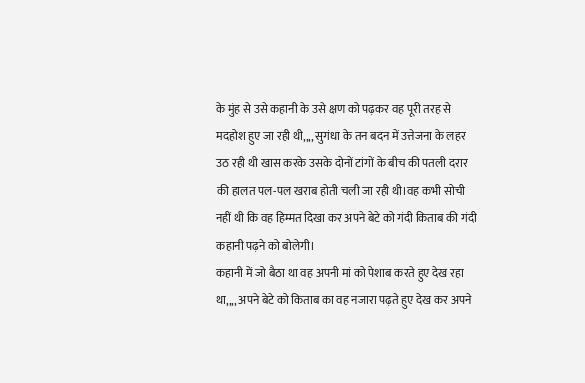के मुंह से उसे कहानी के उसे क्षण को पढ़कर वह पूरी तरह से मदहोश हुए जा रही थी,,,, सुगंधा के तन बदन में उत्तेजना के लहर उठ रही थी खास करके उसके दोनों टांगों के बीच की पतली दरार की हालत पल-पल खराब होती चली जा रही थी।वह कभी सोची नहीं थी कि वह हिम्मत दिखा कर अपने बेटे को गंदी किताब की गंदी कहानी पढ़ने को बोलेगी।
कहानी में जो बैठा था वह अपनी मां को पेशाब करते हुए देख रहा था,,,, अपने बेटे को किताब का वह नजारा पढ़ते हुए देख कर अपने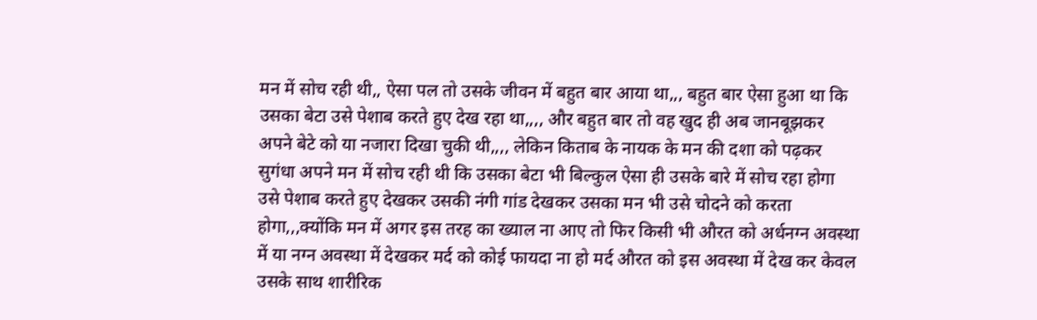मन में सोच रही थी,, ऐसा पल तो उसके जीवन में बहुत बार आया था,,, बहुत बार ऐसा हुआ था कि उसका बेटा उसे पेशाब करते हुए देख रहा था,,,, और बहुत बार तो वह खुद ही अब जानबूझकर अपने बेटे को या नजारा दिखा चुकी थी,,,, लेकिन किताब के नायक के मन की दशा को पढ़कर सुगंधा अपने मन में सोच रही थी कि उसका बेटा भी बिल्कुल ऐसा ही उसके बारे में सोच रहा होगा उसे पेशाब करते हुए देखकर उसकी नंगी गांड देखकर उसका मन भी उसे चोदने को करता होगा,,,क्योंकि मन में अगर इस तरह का ख्याल ना आए तो फिर किसी भी औरत को अर्धनग्न अवस्था में या नग्न अवस्था में देखकर मर्द को कोई फायदा ना हो मर्द औरत को इस अवस्था में देख कर केवल उसके साथ शारीरिक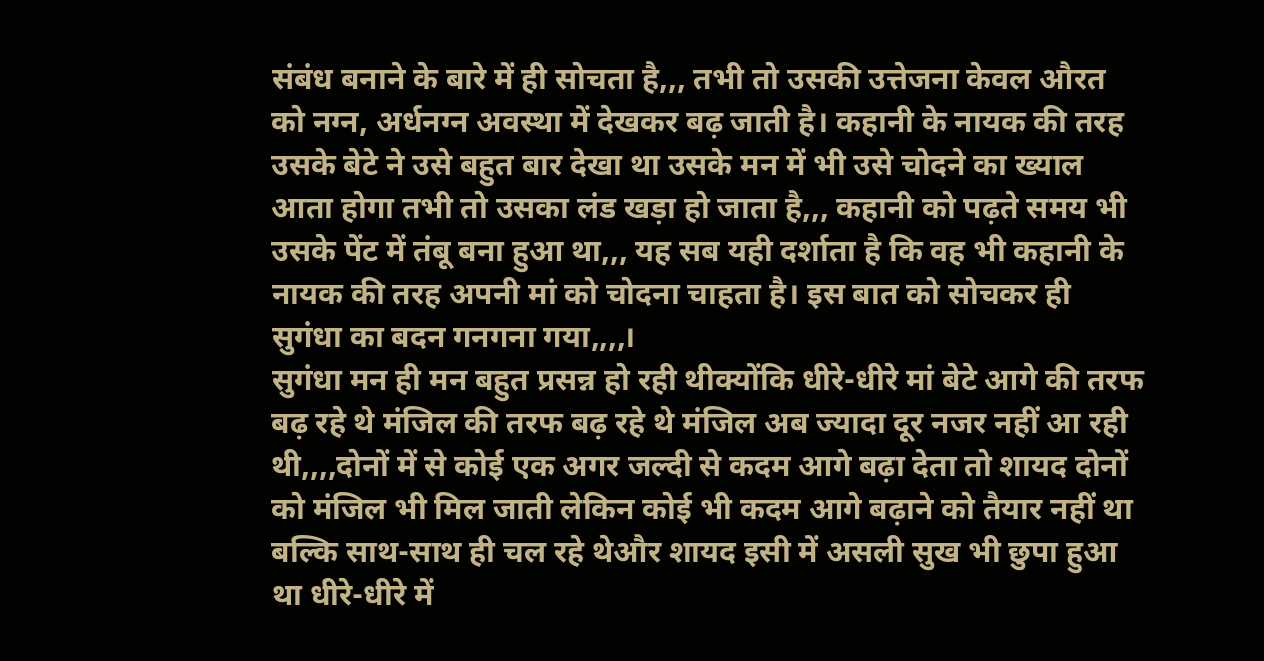संबंध बनाने के बारे में ही सोचता है,,, तभी तो उसकी उत्तेजना केवल औरत को नग्न, अर्धनग्न अवस्था में देखकर बढ़ जाती है। कहानी के नायक की तरह उसके बेटे ने उसे बहुत बार देखा था उसके मन में भी उसे चोदने का ख्याल आता होगा तभी तो उसका लंड खड़ा हो जाता है,,, कहानी को पढ़ते समय भी उसके पेंट में तंबू बना हुआ था,,, यह सब यही दर्शाता है कि वह भी कहानी के नायक की तरह अपनी मां को चोदना चाहता है। इस बात को सोचकर ही सुगंधा का बदन गनगना गया,,,,।
सुगंधा मन ही मन बहुत प्रसन्न हो रही थीक्योंकि धीरे-धीरे मां बेटे आगे की तरफ बढ़ रहे थे मंजिल की तरफ बढ़ रहे थे मंजिल अब ज्यादा दूर नजर नहीं आ रही थी,,,,दोनों में से कोई एक अगर जल्दी से कदम आगे बढ़ा देता तो शायद दोनों को मंजिल भी मिल जाती लेकिन कोई भी कदम आगे बढ़ाने को तैयार नहीं था बल्कि साथ-साथ ही चल रहे थेऔर शायद इसी में असली सुख भी छुपा हुआ था धीरे-धीरे में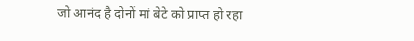जो आनंद है दोनों मां बेटे को प्राप्त हो रहा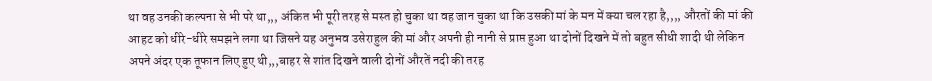था वह उनकी कल्पना से भी परे था,,, अंकित भी पूरी तरह से मस्त हो चुका था वह जान चुका था कि उसकी मां के मन में क्या चल रहा है,,,, औरतों की मां की आहट को धीरे-धीरे समझने लगा था जिसने यह अनुभव उसेराहुल की मां और अपनी ही नानी से प्राप्त हुआ था दोनों दिखने में तो बहुत सीधी शादी थी लेकिन अपने अंदर एक तूफान लिए हुए थी,,,बाहर से शांत दिखने वाली दोनों औरतें नदी की तरह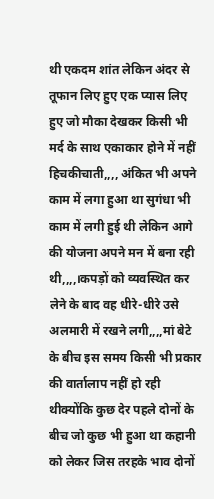थी एकदम शांत लेकिन अंदर से तूफान लिए हुए एक प्यास लिए हुए जो मौका देखकर किसी भी मर्द के साथ एकाकार होने में नहीं हिचकीचाती,,,, अंकित भी अपने काम में लगा हुआ था सुगंधा भी काम में लगी हुई थी लेकिन आगे की योजना अपने मन में बना रही थी,,,,।कपड़ों को व्यवस्थित कर लेने के बाद वह धीरे-धीरे उसे अलमारी में रखने लगी,,,,मां बेटे के बीच इस समय किसी भी प्रकार की वार्तालाप नहीं हो रही थीक्योंकि कुछ देर पहले दोनों के बीच जो कुछ भी हुआ था कहानी को लेकर जिस तरहके भाव दोनों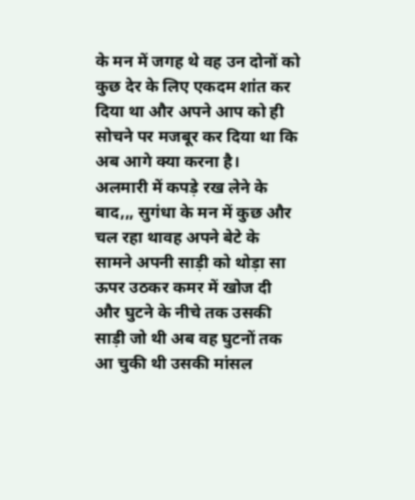के मन में जगह थे वह उन दोनों को कुछ देर के लिए एकदम शांत कर दिया था और अपने आप को ही सोचने पर मजबूर कर दिया था कि अब आगे क्या करना है।
अलमारी में कपड़े रख लेने के बाद,,, सुगंधा के मन में कुछ और चल रहा थावह अपने बेटे के सामने अपनी साड़ी को थोड़ा सा ऊपर उठकर कमर में खोज दी और घुटने के नीचे तक उसकी साड़ी जो थी अब वह घुटनों तक आ चुकी थी उसकी मांसल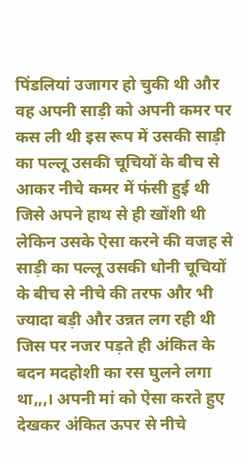पिंडलियां उजागर हो चुकी थी और वह अपनी साड़ी को अपनी कमर पर कस ली थी इस रूप में उसकी साड़ी का पल्लू उसकी चूचियों के बीच से आकर नीचे कमर में फंसी हुई थी जिसे अपने हाथ से ही खोंशी थी लेकिन उसके ऐसा करने की वजह से साड़ी का पल्लू उसकी धोनी चूचियों के बीच से नीचे की तरफ और भी ज्यादा बड़ी और उन्नत लग रही थी जिस पर नजर पड़ते ही अंकित के बदन मदहोशी का रस घुलने लगा था,,,। अपनी मां को ऐसा करते हुए देखकर अंकित ऊपर से नीचे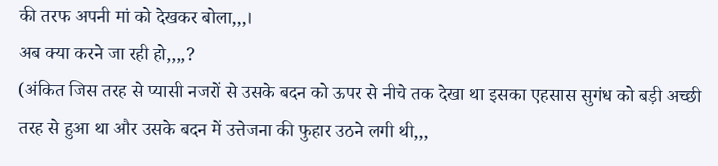की तरफ अपनी मां को देखकर बोला,,,।
अब क्या करने जा रही हो,,,,?
(अंकित जिस तरह से प्यासी नजरों से उसके बदन को ऊपर से नीचे तक देखा था इसका एहसास सुगंध को बड़ी अच्छी तरह से हुआ था और उसके बदन में उत्तेजना की फुहार उठने लगी थी,,,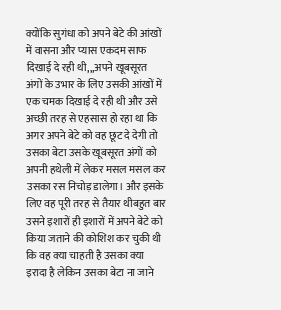क्योंकि सुगंधा को अपने बेटे की आंखों में वासना और प्यास एकदम साफ दिखाई दे रही थी,,,अपने खूबसूरत अंगों के उभार के लिए उसकी आंखों में एक चमक दिखाई दे रही थी और उसे अच्छी तरह से एहसास हो रहा था कि अगर अपने बेटे को वह छूट दे देगी तो उसका बेटा उसके खूबसूरत अंगों को अपनी हथेली में लेकर मसल मसल कर उसका रस निचोड़ डालेगा। और इसके लिए वह पूरी तरह से तैयार थीबहुत बार उसने इशारों ही इशारों में अपने बेटे को किया जताने की कोशिश कर चुकी थी कि वह क्या चाहती है उसका क्या इरादा है लेकिन उसका बेटा ना जाने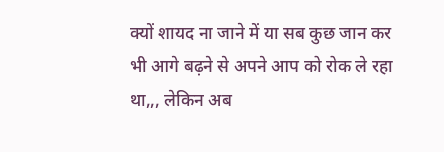क्यों शायद ना जाने में या सब कुछ जान कर भी आगे बढ़ने से अपने आप को रोक ले रहा था,,, लेकिन अब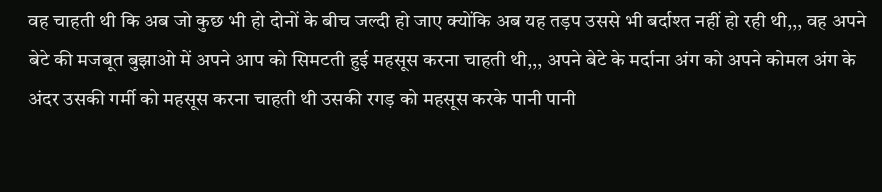वह चाहती थी कि अब जो कुछ भी हो दोनों के बीच जल्दी हो जाए क्योंकि अब यह तड़प उससे भी बर्दाश्त नहीं हो रही थी,,, वह अपने बेटे की मजबूत बुझाओ में अपने आप को सिमटती हुई महसूस करना चाहती थी,,, अपने बेटे के मर्दाना अंग को अपने कोमल अंग के अंदर उसकी गर्मी को महसूस करना चाहती थी उसकी रगड़ को महसूस करके पानी पानी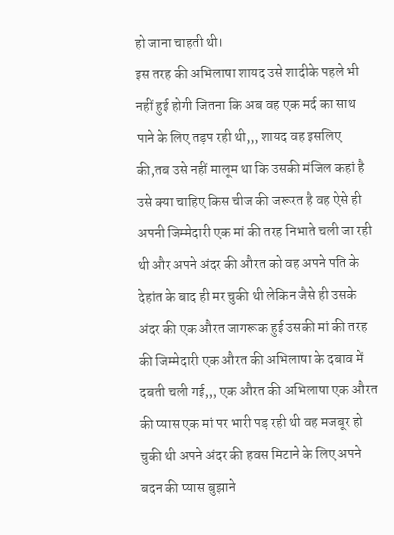हो जाना चाहती थी।
इस तरह की अभिलाषा शायद उसे शादीके पहले भी नहीं हुई होगी जितना कि अब वह एक मर्द का साथ पाने के लिए तड़प रही थी,,, शायद वह इसलिए की,तब उसे नहीं मालूम था कि उसकी मंजिल कहां है उसे क्या चाहिए किस चीज की जरूरत है वह ऐसे ही अपनी जिम्मेदारी एक मां की तरह निभाते चली जा रही थी और अपने अंदर की औरत को वह अपने पति के देहांत के बाद ही मर चुकी थी लेकिन जैसे ही उसके अंदर की एक औरत जागरूक हुई उसकी मां की तरह की जिम्मेदारी एक औरत की अभिलाषा के दबाव में दबती चली गई,,, एक औरत की अभिलाषा एक औरत की प्यास एक मां पर भारी पड़ रही थी वह मजबूर हो चुकी थी अपने अंदर की हवस मिटाने के लिए अपने बदन की प्यास बुझाने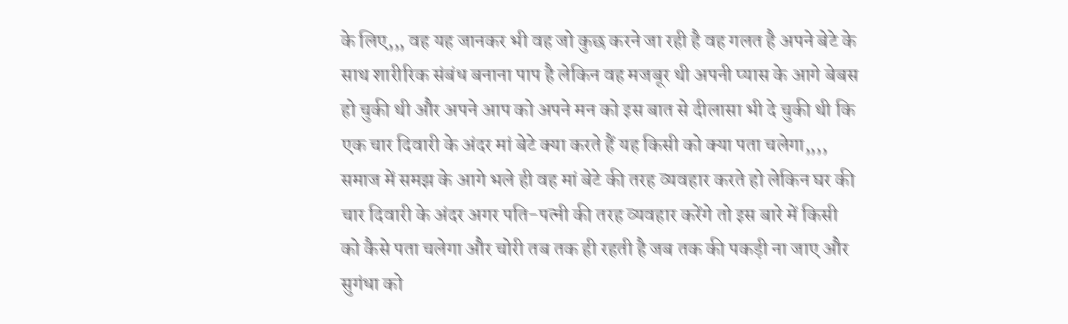के लिए,,, वह यह जानकर भी वह जो कुछ करने जा रही है वह गलत है अपने बेटे के साथ शारीरिक संबंध बनाना पाप है लेकिन वह मजबूर थी अपनी प्यास के आगे बेबस हो चुकी थी और अपने आप को अपने मन को इस बात से दीलासा भी दे चुकी थी कि एक चार दिवारी के अंदर मां बेटे क्या करते हैं यह किसी को क्या पता चलेगा,,,, समाज में समझ के आगे भले ही वह मां बेटे की तरह व्यवहार करते हो लेकिन घर की चार दिवारी के अंदर अगर पति-पत्नी की तरह व्यवहार करेंगे तो इस बारे में किसी को कैसे पता चलेगा और चोरी तब तक ही रहती है जब तक की पकड़ी ना जाए और सुगंधा को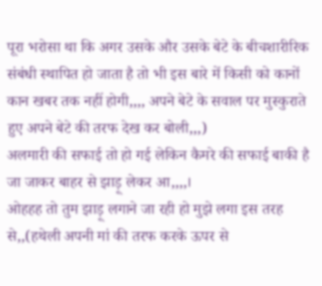पूरा भरोसा था कि अगर उसके और उसके बेटे के बीचशारीरिक संबंधी स्थापित हो जाता है तो भी इस बारे में किसी को कानों कान खबर तक नहीं होगी,,,, अपने बेटे के सवाल पर मुस्कुराते हुए अपने बेटे की तरफ देख कर बोली,,,)
अलमारी की सफाई तो हो गई लेकिन कैमरे की सफाई बाकी है जा जाकर बाहर से झाड़ू लेकर आ,,,,।
ओहहह तो तुम झाड़ू लगाने जा रही हो मुझे लगा इस तरह से,,(हथेली अपनी मां की तरफ करके ऊपर से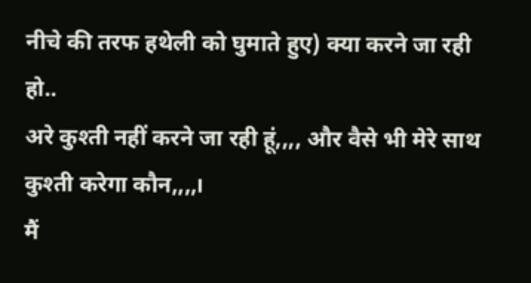नीचे की तरफ हथेली को घुमाते हुए) क्या करने जा रही हो..
अरे कुश्ती नहीं करने जा रही हूं,,,, और वैसे भी मेरे साथ कुश्ती करेगा कौन,,,,।
मैं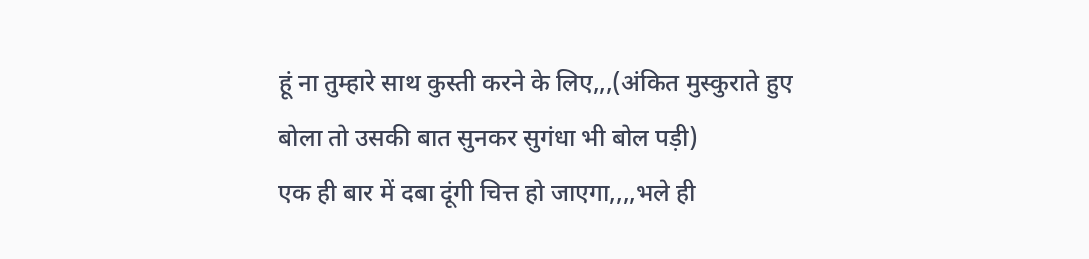हूं ना तुम्हारे साथ कुस्ती करने के लिए,,,(अंकित मुस्कुराते हुए बोला तो उसकी बात सुनकर सुगंधा भी बोल पड़ी)
एक ही बार में दबा दूंगी चित्त हो जाएगा,,,,भले ही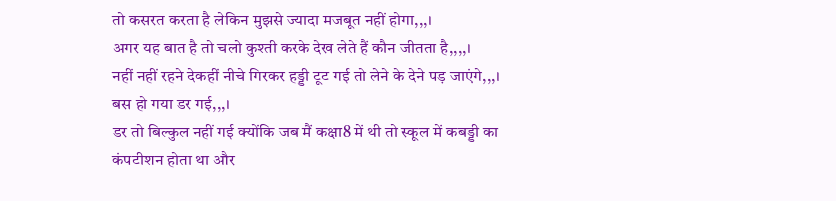तो कसरत करता है लेकिन मुझसे ज्यादा मजबूत नहीं होगा,,,।
अगर यह बात है तो चलो कुश्ती करके देख लेते हैं कौन जीतता है,,,,।
नहीं नहीं रहने देकहीं नीचे गिरकर हड्डी टूट गई तो लेने के देने पड़ जाएंगे,,,।
बस हो गया डर गई,,,।
डर तो बिल्कुल नहीं गई क्योंकि जब मैं कक्षा8 में थी तो स्कूल में कबड्डी का कंपटीशन होता था और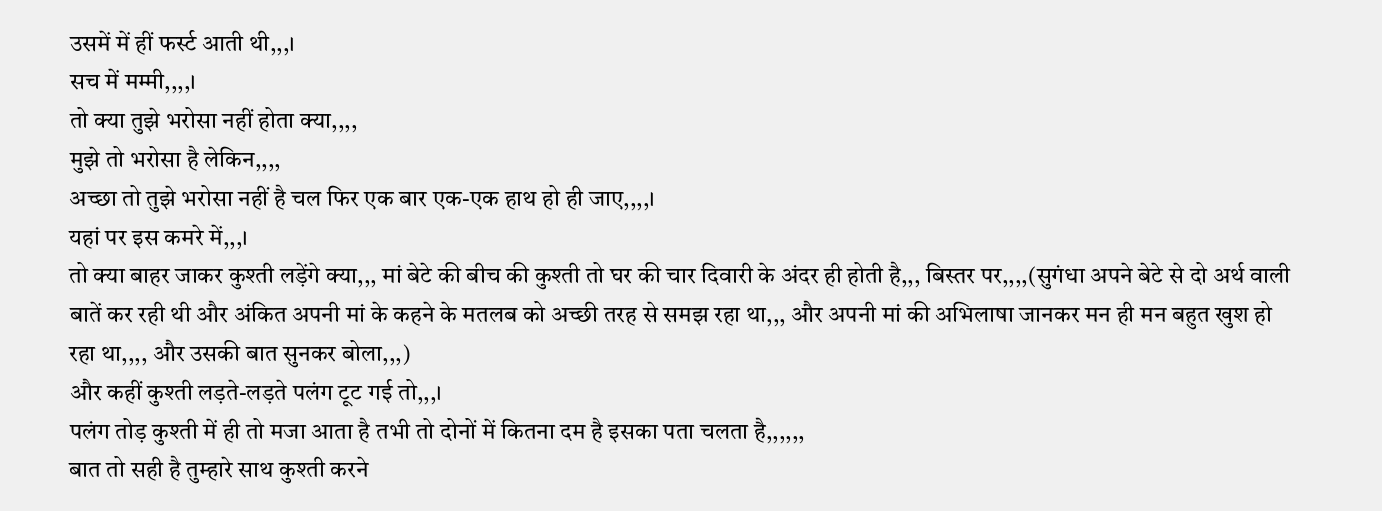उसमें में हीं फर्स्ट आती थी,,,।
सच में मम्मी,,,,।
तो क्या तुझे भरोसा नहीं होता क्या,,,,
मुझे तो भरोसा है लेकिन,,,,
अच्छा तो तुझे भरोसा नहीं है चल फिर एक बार एक-एक हाथ हो ही जाए,,,,।
यहां पर इस कमरे में,,,।
तो क्या बाहर जाकर कुश्ती लड़ेंगे क्या,,, मां बेटे की बीच की कुश्ती तो घर की चार दिवारी के अंदर ही होती है,,, बिस्तर पर,,,,(सुगंधा अपने बेटे से दो अर्थ वाली बातें कर रही थी और अंकित अपनी मां के कहने के मतलब को अच्छी तरह से समझ रहा था,,, और अपनी मां की अभिलाषा जानकर मन ही मन बहुत खुश हो रहा था,,,, और उसकी बात सुनकर बोला,,,)
और कहीं कुश्ती लड़ते-लड़ते पलंग टूट गई तो,,,।
पलंग तोड़ कुश्ती में ही तो मजा आता है तभी तो दोनों में कितना दम है इसका पता चलता है,,,,,,
बात तो सही है तुम्हारे साथ कुश्ती करने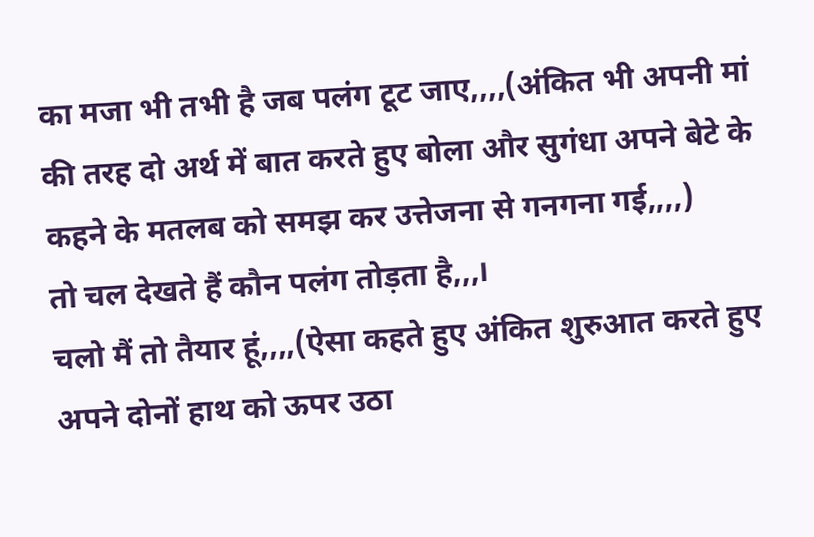का मजा भी तभी है जब पलंग टूट जाए,,,,(अंकित भी अपनी मां की तरह दो अर्थ में बात करते हुए बोला और सुगंधा अपने बेटे के कहने के मतलब को समझ कर उत्तेजना से गनगना गई,,,,)
तो चल देखते हैं कौन पलंग तोड़ता है,,,।
चलो मैं तो तैयार हूं,,,,(ऐसा कहते हुए अंकित शुरुआत करते हुए अपने दोनों हाथ को ऊपर उठा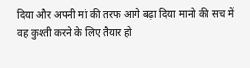दिया और अपनी मां की तरफ आगे बढ़ा दिया मानो की सच में वह कुश्ती करने के लिए तैयार हो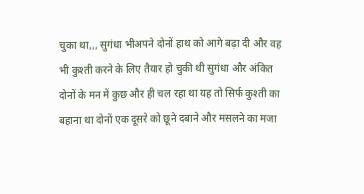चुका था,,, सुगंधा भीअपने दोनों हाथ को आगे बढ़ा दी और वह भी कुश्ती करने के लिए तैयार हो चुकी थी सुगंधा और अंकित दोनों के मन में कुछ और ही चल रहा था यह तो सिर्फ कुश्ती का बहाना था दोनों एक दूसरे को छूने दबाने और मसलने का मजा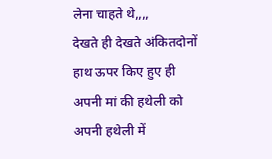लेना चाहते थे,,,,
देखते ही देखते अंकितदोनों हाथ ऊपर किए हुए ही अपनी मां की हथेली को अपनी हथेली में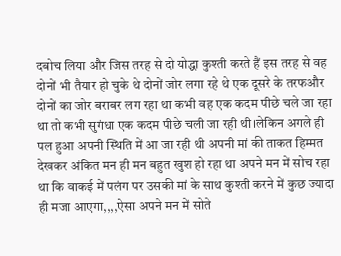दबोच लिया और जिस तरह से दो योद्धा कुश्ती करते हैं इस तरह से वह दोनों भी तैयार हो चुके थे दोनों जोर लगा रहे थे एक दूसरे के तरफऔर दोनों का जोर बराबर लग रहा था कभी वह एक कदम पीछे चले जा रहा था तो कभी सुगंधा एक कदम पीछे चली जा रही थी।लेकिन अगले ही पल हुआ अपनी स्थिति में आ जा रही थी अपनी मां की ताकत हिम्मत देखकर अंकित मन ही मन बहुत खुश हो रहा था अपने मन में सोच रहा था कि वाकई में पलंग पर उसकी मां के साथ कुश्ती करने में कुछ ज्यादा ही मजा आएगा,,,,ऐसा अपने मन में सोते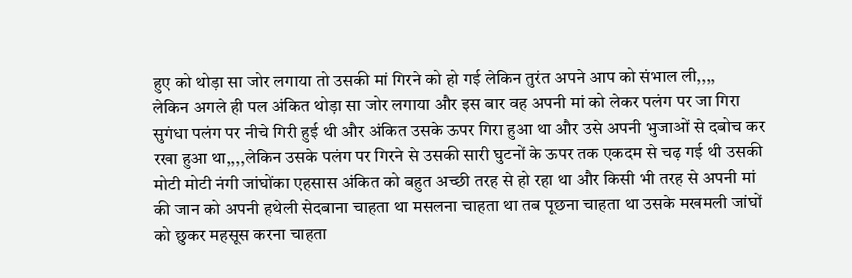हुए को थोड़ा सा जोर लगाया तो उसकी मां गिरने को हो गई लेकिन तुरंत अपने आप को संभाल ली,,,,
लेकिन अगले ही पल अंकित थोड़ा सा जोर लगाया और इस बार वह अपनी मां को लेकर पलंग पर जा गिरा सुगंधा पलंग पर नीचे गिरी हुई थी और अंकित उसके ऊपर गिरा हुआ था और उसे अपनी भुजाओं से दबोच कर रखा हुआ था,,,,लेकिन उसके पलंग पर गिरने से उसकी सारी घुटनों के ऊपर तक एकदम से चढ़ गई थी उसकी मोटी मोटी नंगी जांघोंका एहसास अंकित को बहुत अच्छी तरह से हो रहा था और किसी भी तरह से अपनी मां की जान को अपनी हथेली सेदबाना चाहता था मसलना चाहता था तब पूछना चाहता था उसके मखमली जांघों को छुकर महसूस करना चाहता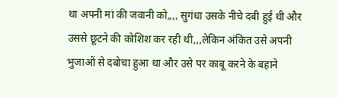था अपनी मां की जवानी को,,,, सुगंधा उसके नीचे दबी हुई थी और उससे छूटने की कोशिश कर रही थी,,,लेकिन अंकित उसे अपनी भुजाओं से दबोचा हुआ था और उसे पर काबू करने के बहाने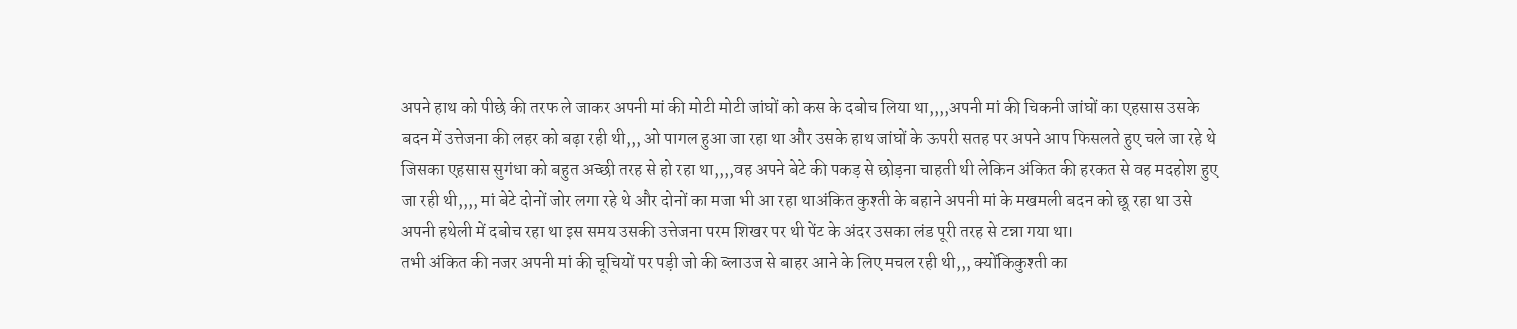अपने हाथ को पीछे की तरफ ले जाकर अपनी मां की मोटी मोटी जांघों को कस के दबोच लिया था,,,,अपनी मां की चिकनी जांघों का एहसास उसके बदन में उत्तेजना की लहर को बढ़ा रही थी,,, ओ पागल हुआ जा रहा था और उसके हाथ जांघों के ऊपरी सतह पर अपने आप फिसलते हुए चले जा रहे थे जिसका एहसास सुगंधा को बहुत अच्छी तरह से हो रहा था,,,,वह अपने बेटे की पकड़ से छोड़ना चाहती थी लेकिन अंकित की हरकत से वह मदहोश हुए जा रही थी,,,, मां बेटे दोनों जोर लगा रहे थे और दोनों का मजा भी आ रहा थाअंकित कुश्ती के बहाने अपनी मां के मखमली बदन को छू रहा था उसे अपनी हथेली में दबोच रहा था इस समय उसकी उत्तेजना परम शिखर पर थी पेंट के अंदर उसका लंड पूरी तरह से टन्ना गया था।
तभी अंकित की नजर अपनी मां की चूचियों पर पड़ी जो की ब्लाउज से बाहर आने के लिए मचल रही थी,,, क्योंकिकुश्ती का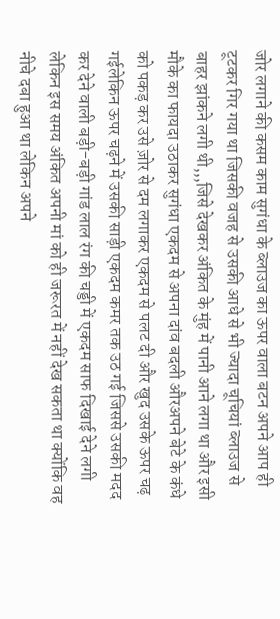जोर लगाने की कसम काम सुगंधा के ब्लाउज का ऊपर वाला बटन अपने आप ही टूटकर गिर गया था जिसकी वजह से उसकी आधे से भी ज्यादा चूचियां ब्लाउज से बाहर झांकने लगी थी,,,जिसे देखकर अंकित के मुंह में पानी आने लगा था और इसी मौके का फायदा उठाकर सुगंधा एकदम से अपना दांव बदली औरअपने बेटे के कंधे को पकड़ कर उसे ज़ोर से दम लगाकर एकदम से पलट दी और खुद उसके ऊपर चढ़ गईलेकिन ऊपर चढ़ने में उसकी साड़ी एकदम कमर तक उठ गई जिससे उसकी मदद कर देने वाली बड़ी-बड़ी गांड लाल रंग की चड्डी में एकदम साफ दिखाई देने लगी लेकिन इस समय अंकित अपनी मां को ही जरूरत में नहीं देख सकता था क्योंकि वह नीचे दबा हुआ था लेकिन अपने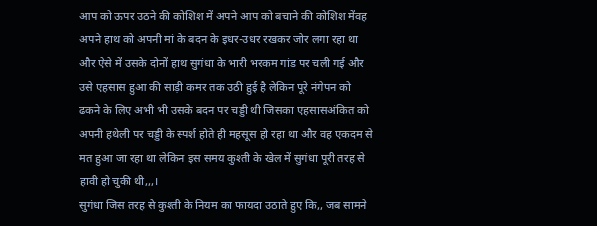आप को ऊपर उठने की कोशिश में अपने आप को बचाने की कोशिश मेंवह अपने हाथ को अपनी मां के बदन के इधर-उधर रखकर जोर लगा रहा था और ऐसे में उसके दोनों हाथ सुगंधा के भारी भरकम गांड पर चली गई और उसे एहसास हुआ की साड़ी कमर तक उठी हुई है लेकिन पूरे नंगेपन को ढकने के लिए अभी भी उसके बदन पर चड्डी थी जिसका एहसासअंकित को अपनी हथेली पर चड्डी के स्पर्श होते ही महसूस हो रहा था और वह एकदम से मत हुआ जा रहा था लेकिन इस समय कुश्ती के खेल में सुगंधा पूरी तरह से हावी हो चुकी थी,,,।
सुगंधा जिस तरह से कुश्ती के नियम का फायदा उठाते हुए कि,, जब सामने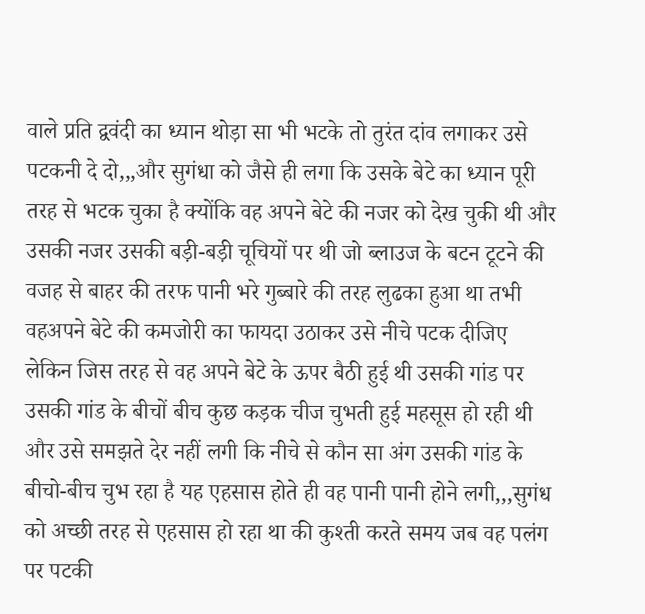वाले प्रति द्ववंदी का ध्यान थोड़ा सा भी भटके तो तुरंत दांव लगाकर उसे पटकनी दे दो,,,और सुगंधा को जैसे ही लगा कि उसके बेटे का ध्यान पूरी तरह से भटक चुका है क्योंकि वह अपने बेटे की नजर को देख चुकी थी और उसकी नजर उसकी बड़ी-बड़ी चूचियों पर थी जो ब्लाउज के बटन टूटने की वजह से बाहर की तरफ पानी भरे गुब्बारे की तरह लुढका हुआ था तभी वहअपने बेटे की कमजोरी का फायदा उठाकर उसे नीचे पटक दीजिए लेकिन जिस तरह से वह अपने बेटे के ऊपर बैठी हुई थी उसकी गांड पर उसकी गांड के बीचों बीच कुछ कड़क चीज चुभती हुई महसूस हो रही थी और उसे समझते देर नहीं लगी कि नीचे से कौन सा अंग उसकी गांड के बीचो-बीच चुभ रहा है यह एहसास होते ही वह पानी पानी होने लगी,,,सुगंध को अच्छी तरह से एहसास हो रहा था की कुश्ती करते समय जब वह पलंग पर पटकी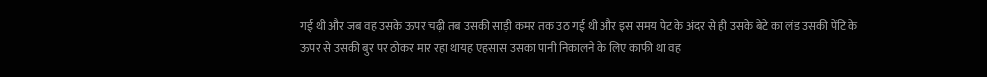गई थी और जब वह उसके ऊपर चढ़ी तब उसकी साड़ी कमर तक उठ गई थी और इस समय पेट के अंदर से ही उसके बेटे का लंड उसकी पेंटि के ऊपर से उसकी बुर पर ठोकर मार रहा थायह एहसास उसका पानी निकालने के लिए काफी था वह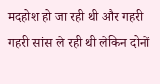मदहोश हो जा रही थी और गहरी गहरी सांस ले रही थी लेकिन दोनों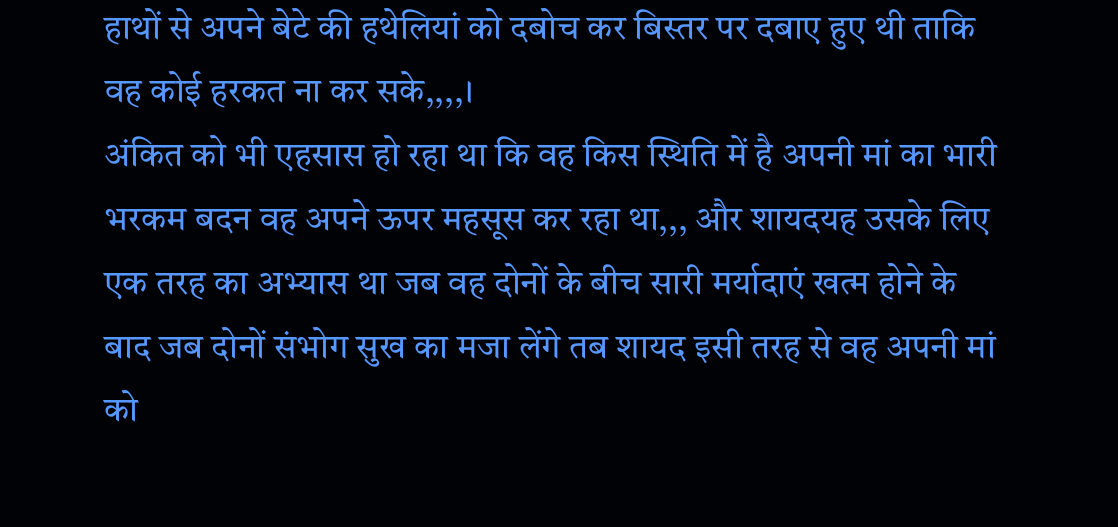हाथों से अपने बेटे की हथेलियां को दबोच कर बिस्तर पर दबाए हुए थी ताकि वह कोई हरकत ना कर सके,,,,।
अंकित को भी एहसास हो रहा था कि वह किस स्थिति में है अपनी मां का भारी भरकम बदन वह अपने ऊपर महसूस कर रहा था,,, और शायदयह उसके लिए एक तरह का अभ्यास था जब वह दोनों के बीच सारी मर्यादाएं खत्म होने के बाद जब दोनों संभोग सुख का मजा लेंगे तब शायद इसी तरह से वह अपनी मां को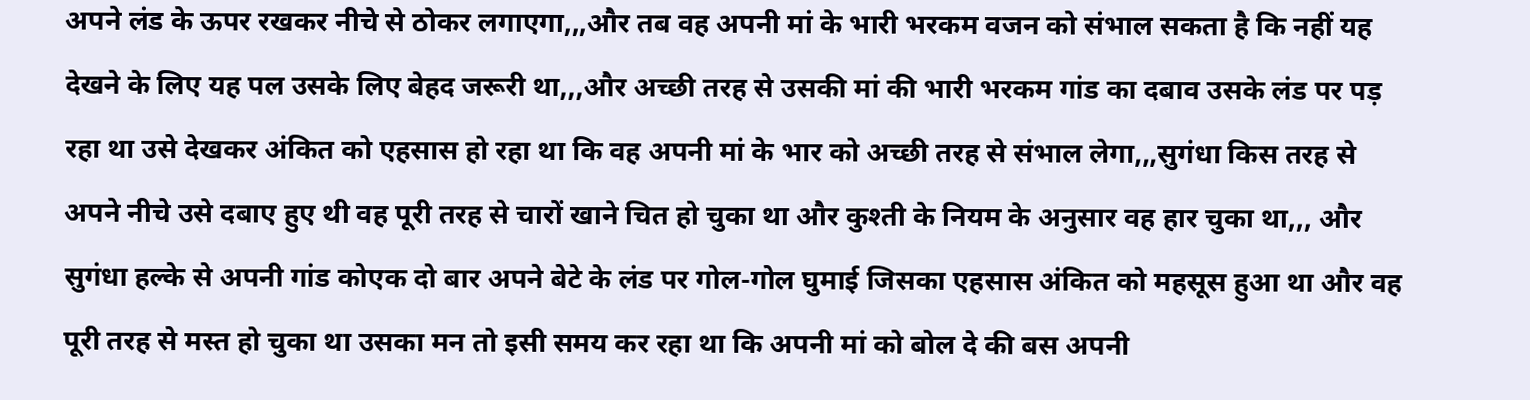अपने लंड के ऊपर रखकर नीचे से ठोकर लगाएगा,,,और तब वह अपनी मां के भारी भरकम वजन को संभाल सकता है कि नहीं यह देखने के लिए यह पल उसके लिए बेहद जरूरी था,,,और अच्छी तरह से उसकी मां की भारी भरकम गांड का दबाव उसके लंड पर पड़ रहा था उसे देखकर अंकित को एहसास हो रहा था कि वह अपनी मां के भार को अच्छी तरह से संभाल लेगा,,,सुगंधा किस तरह से अपने नीचे उसे दबाए हुए थी वह पूरी तरह से चारों खाने चित हो चुका था और कुश्ती के नियम के अनुसार वह हार चुका था,,, और सुगंधा हल्के से अपनी गांड कोएक दो बार अपने बेटे के लंड पर गोल-गोल घुमाई जिसका एहसास अंकित को महसूस हुआ था और वह पूरी तरह से मस्त हो चुका था उसका मन तो इसी समय कर रहा था कि अपनी मां को बोल दे की बस अपनी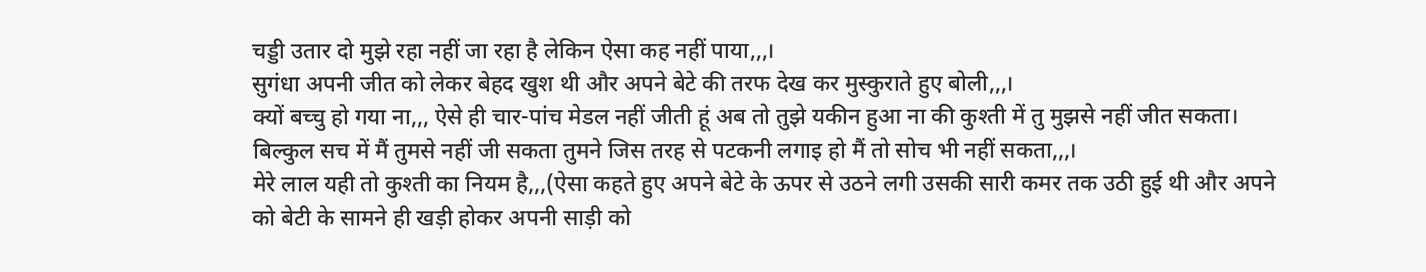चड्डी उतार दो मुझे रहा नहीं जा रहा है लेकिन ऐसा कह नहीं पाया,,,।
सुगंधा अपनी जीत को लेकर बेहद खुश थी और अपने बेटे की तरफ देख कर मुस्कुराते हुए बोली,,,।
क्यों बच्चु हो गया ना,,, ऐसे ही चार-पांच मेडल नहीं जीती हूं अब तो तुझे यकीन हुआ ना की कुश्ती में तु मुझसे नहीं जीत सकता।
बिल्कुल सच में मैं तुमसे नहीं जी सकता तुमने जिस तरह से पटकनी लगाइ हो मैं तो सोच भी नहीं सकता,,,।
मेरे लाल यही तो कुश्ती का नियम है,,,(ऐसा कहते हुए अपने बेटे के ऊपर से उठने लगी उसकी सारी कमर तक उठी हुई थी और अपने को बेटी के सामने ही खड़ी होकर अपनी साड़ी को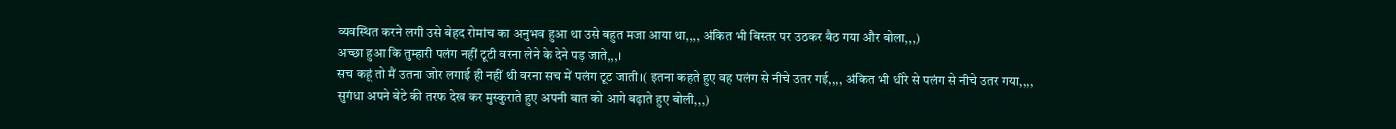व्यवस्थित करने लगी उसे बेहद रोमांच का अनुभव हुआ था उसे बहुत मजा आया था,,,, अंकित भी बिस्तर पर उठकर बैठ गया और बोला,,,)
अच्छा हुआ कि तुम्हारी पलंग नहीं टूटी वरना लेने के देने पड़ जाते,,,।
सच कहूं तो मैं उतना जोर लगाई ही नहीं थी वरना सच में पलंग टूट जाती।( इतना कहते हुए वह पलंग से नीचे उतर गई,,,, अंकित भी धीरे से पलंग से नीचे उतर गया,,,, सुगंधा अपने बेटे की तरफ देख कर मुस्कुराते हुए अपनी बात को आगे बढ़ाते हुए बोली,,,)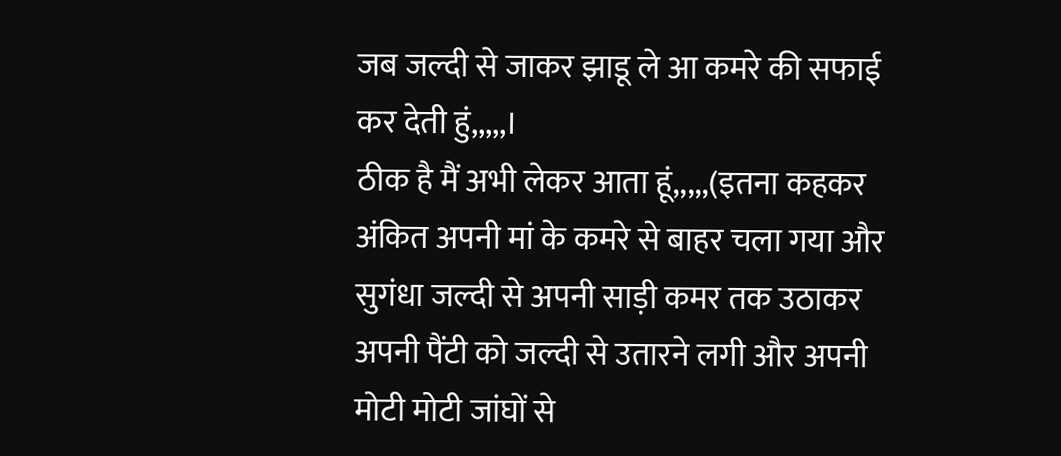जब जल्दी से जाकर झाडू ले आ कमरे की सफाई कर देती हुं,,,,,।
ठीक है मैं अभी लेकर आता हूं,,,,,(इतना कहकर अंकित अपनी मां के कमरे से बाहर चला गया और सुगंधा जल्दी से अपनी साड़ी कमर तक उठाकर अपनी पैंटी को जल्दी से उतारने लगी और अपनी मोटी मोटी जांघों से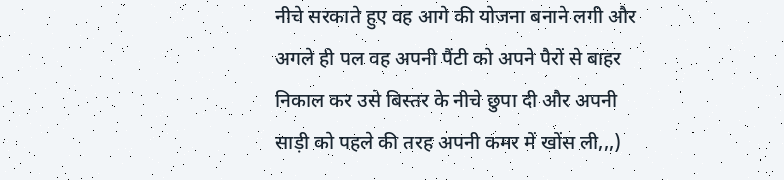नीचे सरकाते हुए वह आगे की योजना बनाने लगी और अगले ही पल वह अपनी पैंटी को अपने पैरों से बाहर निकाल कर उसे बिस्तर के नीचे छुपा दी और अपनी साड़ी को पहले की तरह अपनी कमर में खोंस ली,,,)